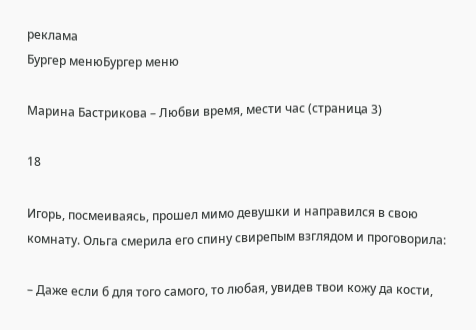реклама
Бургер менюБургер меню

Марина Бастрикова – Любви время, мести час (страница 3)

18

Игорь, посмеиваясь, прошел мимо девушки и направился в свою комнату. Ольга смерила его спину свирепым взглядом и проговорила:

– Даже если б для того самого, то любая, увидев твои кожу да кости,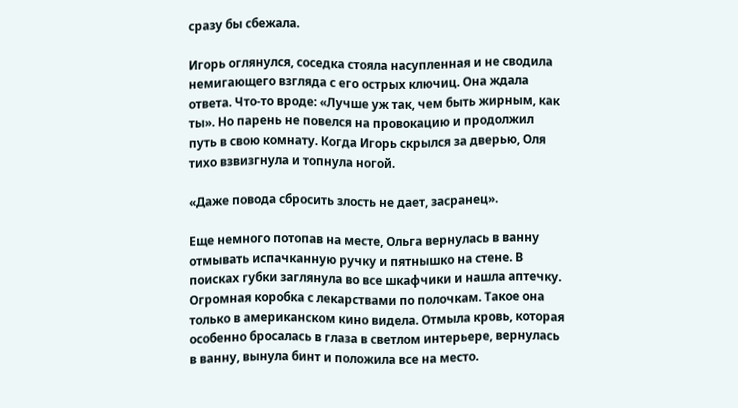сразу бы сбежала.

Игорь оглянулся, соседка стояла насупленная и не сводила немигающего взгляда с его острых ключиц. Она ждала ответа. Что-то вроде: «Лучше уж так, чем быть жирным, как ты». Но парень не повелся на провокацию и продолжил путь в свою комнату. Когда Игорь скрылся за дверью, Оля тихо взвизгнула и топнула ногой.

«Даже повода сбросить злость не дает, засранец».

Еще немного потопав на месте, Ольга вернулась в ванну отмывать испачканную ручку и пятнышко на стене. В поисках губки заглянула во все шкафчики и нашла аптечку. Огромная коробка с лекарствами по полочкам. Такое она только в американском кино видела. Отмыла кровь, которая особенно бросалась в глаза в светлом интерьере, вернулась в ванну, вынула бинт и положила все на место.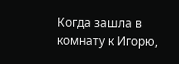Когда зашла в комнату к Игорю,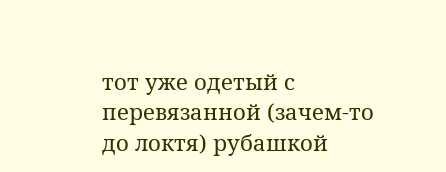тот уже одетый с перевязанной (зачем-то до локтя) рубашкой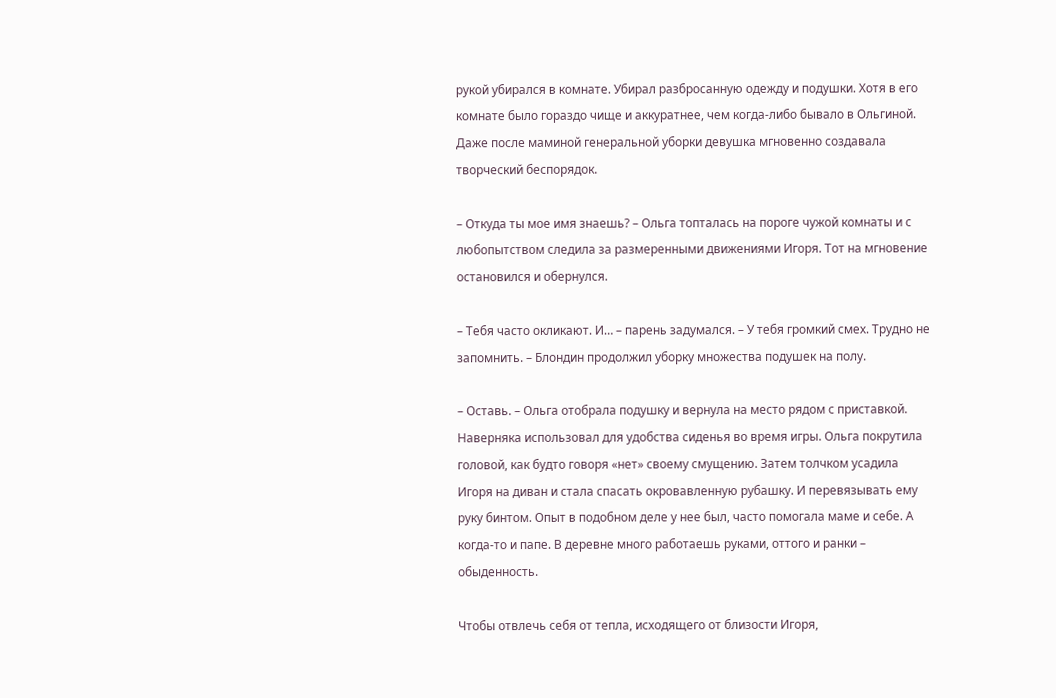рукой убирался в комнате. Убирал разбросанную одежду и подушки. Хотя в его комнате было гораздо чище и аккуратнее, чем когда-либо бывало в Ольгиной. Даже после маминой генеральной уборки девушка мгновенно создавала творческий беспорядок.

– Откуда ты мое имя знаешь? – Ольга топталась на пороге чужой комнаты и с любопытством следила за размеренными движениями Игоря. Тот на мгновение остановился и обернулся.

– Тебя часто окликают. И… – парень задумался. – У тебя громкий смех. Трудно не запомнить. – Блондин продолжил уборку множества подушек на полу.

– Оставь. – Ольга отобрала подушку и вернула на место рядом с приставкой. Наверняка использовал для удобства сиденья во время игры. Ольга покрутила головой, как будто говоря «нет» своему смущению. Затем толчком усадила Игоря на диван и стала спасать окровавленную рубашку. И перевязывать ему руку бинтом. Опыт в подобном деле у нее был, часто помогала маме и себе. А когда-то и папе. В деревне много работаешь руками, оттого и ранки – обыденность.

Чтобы отвлечь себя от тепла, исходящего от близости Игоря,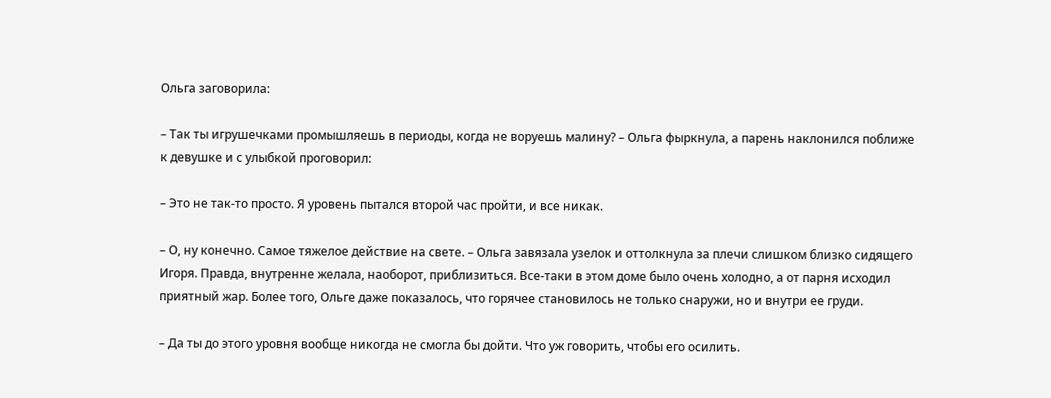Ольга заговорила:

– Так ты игрушечками промышляешь в периоды, когда не воруешь малину? – Ольга фыркнула, а парень наклонился поближе к девушке и с улыбкой проговорил:

– Это не так-то просто. Я уровень пытался второй час пройти, и все никак.

– О, ну конечно. Самое тяжелое действие на свете. – Ольга завязала узелок и оттолкнула за плечи слишком близко сидящего Игоря. Правда, внутренне желала, наоборот, приблизиться. Все-таки в этом доме было очень холодно, а от парня исходил приятный жар. Более того, Ольге даже показалось, что горячее становилось не только снаружи, но и внутри ее груди.

– Да ты до этого уровня вообще никогда не смогла бы дойти. Что уж говорить, чтобы его осилить.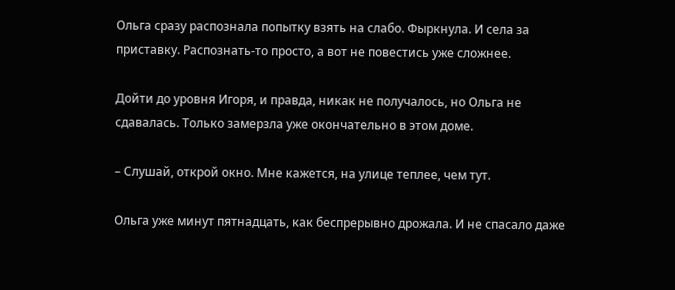Ольга сразу распознала попытку взять на слабо. Фыркнула. И села за приставку. Распознать-то просто, а вот не повестись уже сложнее.

Дойти до уровня Игоря, и правда, никак не получалось, но Ольга не сдавалась. Только замерзла уже окончательно в этом доме.

– Слушай, открой окно. Мне кажется, на улице теплее, чем тут.

Ольга уже минут пятнадцать, как беспрерывно дрожала. И не спасало даже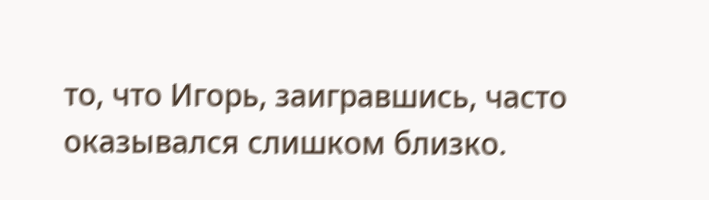то, что Игорь, заигравшись, часто оказывался слишком близко.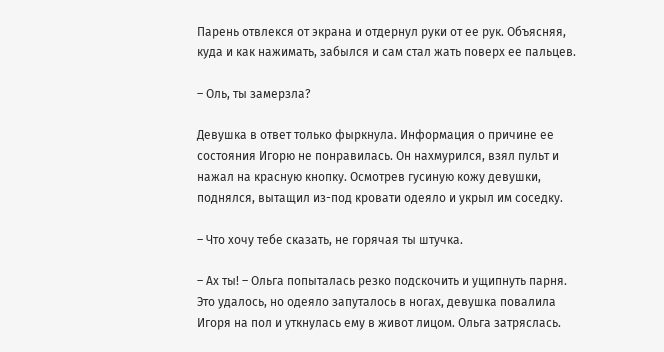Парень отвлекся от экрана и отдернул руки от ее рук. Объясняя, куда и как нажимать, забылся и сам стал жать поверх ее пальцев.

– Оль, ты замерзла?

Девушка в ответ только фыркнула. Информация о причине ее состояния Игорю не понравилась. Он нахмурился, взял пульт и нажал на красную кнопку. Осмотрев гусиную кожу девушки, поднялся, вытащил из-под кровати одеяло и укрыл им соседку.

– Что хочу тебе сказать, не горячая ты штучка.

– Ах ты! – Ольга попыталась резко подскочить и ущипнуть парня. Это удалось, но одеяло запуталось в ногах, девушка повалила Игоря на пол и уткнулась ему в живот лицом. Ольга затряслась.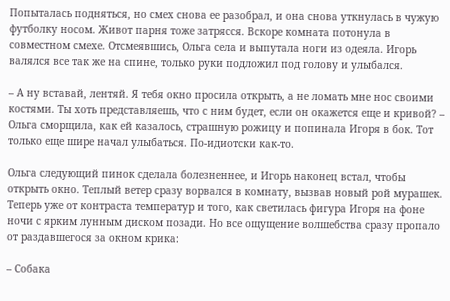Попыталась подняться, но смех снова ее разобрал, и она снова уткнулась в чужую футболку носом. Живот парня тоже затрясся. Вскоре комната потонула в совместном смехе. Отсмеявшись, Ольга села и выпутала ноги из одеяла. Игорь валялся все так же на спине, только руки подложил под голову и улыбался.

– А ну вставай, лентяй. Я тебя окно просила открыть, а не ломать мне нос своими костями. Ты хоть представляешь, что с ним будет, если он окажется еще и кривой? – Ольга сморщила, как ей казалось, страшную рожицу и попинала Игоря в бок. Тот только еще шире начал улыбаться. По-идиотски как-то.

Ольга следующий пинок сделала болезненнее, и Игорь наконец встал, чтобы открыть окно. Теплый ветер сразу ворвался в комнату, вызвав новый рой мурашек. Теперь уже от контраста температур и того, как светилась фигура Игоря на фоне ночи с ярким лунным диском позади. Но все ощущение волшебства сразу пропало от раздавшегося за окном крика:

– Собака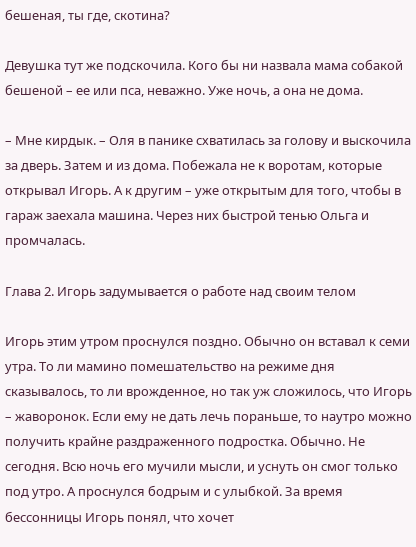бешеная, ты где, скотина?

Девушка тут же подскочила. Кого бы ни назвала мама собакой бешеной – ее или пса, неважно. Уже ночь, а она не дома.

– Мне кирдык. – Оля в панике схватилась за голову и выскочила за дверь. Затем и из дома. Побежала не к воротам, которые открывал Игорь. А к другим – уже открытым для того, чтобы в гараж заехала машина. Через них быстрой тенью Ольга и промчалась.

Глава 2. Игорь задумывается о работе над своим телом

Игорь этим утром проснулся поздно. Обычно он вставал к семи утра. То ли мамино помешательство на режиме дня сказывалось, то ли врожденное, но так уж сложилось, что Игорь – жаворонок. Если ему не дать лечь пораньше, то наутро можно получить крайне раздраженного подростка. Обычно. Не сегодня. Всю ночь его мучили мысли, и уснуть он смог только под утро. А проснулся бодрым и с улыбкой. За время бессонницы Игорь понял, что хочет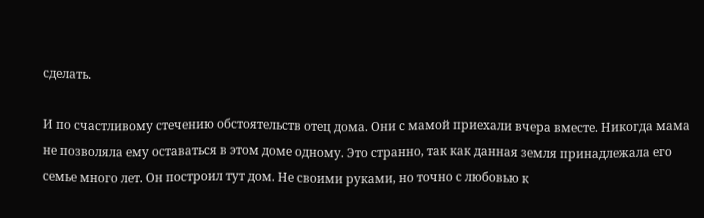сделать.

И по счастливому стечению обстоятельств отец дома. Они с мамой приехали вчера вместе. Никогда мама не позволяла ему оставаться в этом доме одному. Это странно, так как данная земля принадлежала его семье много лет. Он построил тут дом. Не своими руками, но точно с любовью к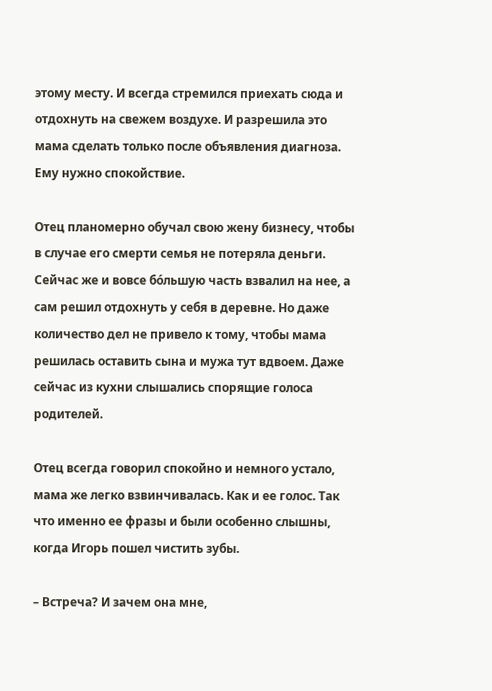этому месту. И всегда стремился приехать сюда и отдохнуть на свежем воздухе. И разрешила это мама сделать только после объявления диагноза. Ему нужно спокойствие.

Отец планомерно обучал свою жену бизнесу, чтобы в случае его смерти семья не потеряла деньги. Сейчас же и вовсе бо́льшую часть взвалил на нее, а сам решил отдохнуть у себя в деревне. Но даже количество дел не привело к тому, чтобы мама решилась оставить сына и мужа тут вдвоем. Даже сейчас из кухни слышались спорящие голоса родителей.

Отец всегда говорил спокойно и немного устало, мама же легко взвинчивалась. Как и ее голос. Так что именно ее фразы и были особенно слышны, когда Игорь пошел чистить зубы.

– Встреча? И зачем она мне,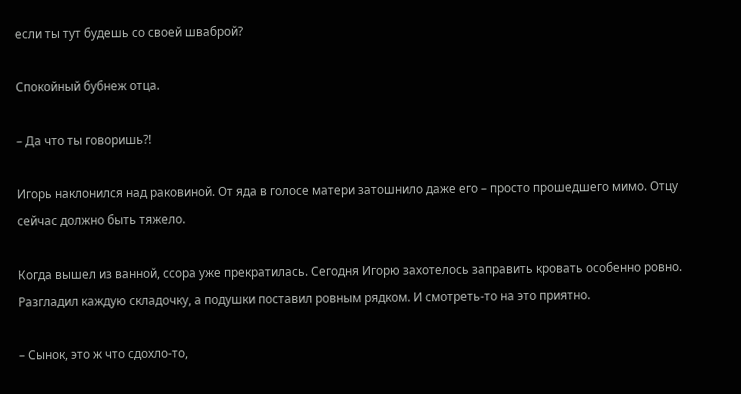если ты тут будешь со своей шваброй?

Спокойный бубнеж отца.

– Да что ты говоришь?!

Игорь наклонился над раковиной. От яда в голосе матери затошнило даже его – просто прошедшего мимо. Отцу сейчас должно быть тяжело.

Когда вышел из ванной, ссора уже прекратилась. Сегодня Игорю захотелось заправить кровать особенно ровно. Разгладил каждую складочку, а подушки поставил ровным рядком. И смотреть-то на это приятно.

– Сынок, это ж что сдохло-то,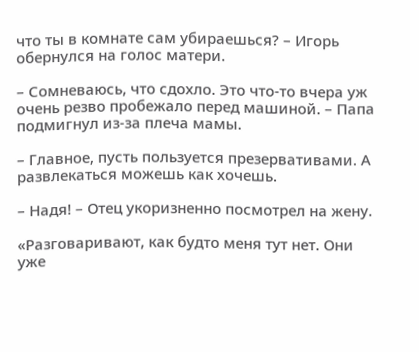что ты в комнате сам убираешься? – Игорь обернулся на голос матери.

– Сомневаюсь, что сдохло. Это что-то вчера уж очень резво пробежало перед машиной. – Папа подмигнул из-за плеча мамы.

– Главное, пусть пользуется презервативами. А развлекаться можешь как хочешь.

– Надя! – Отец укоризненно посмотрел на жену.

«Разговаривают, как будто меня тут нет. Они уже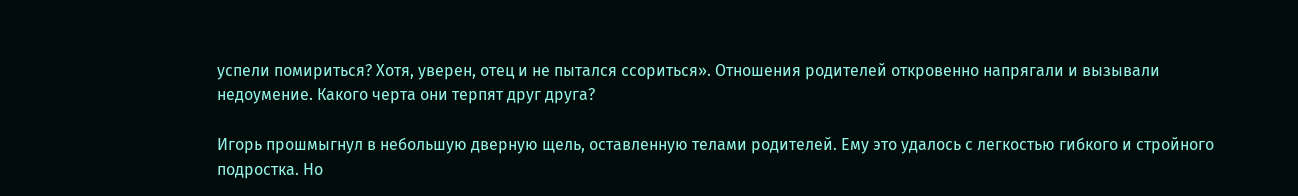успели помириться? Хотя, уверен, отец и не пытался ссориться». Отношения родителей откровенно напрягали и вызывали недоумение. Какого черта они терпят друг друга?

Игорь прошмыгнул в небольшую дверную щель, оставленную телами родителей. Ему это удалось с легкостью гибкого и стройного подростка. Но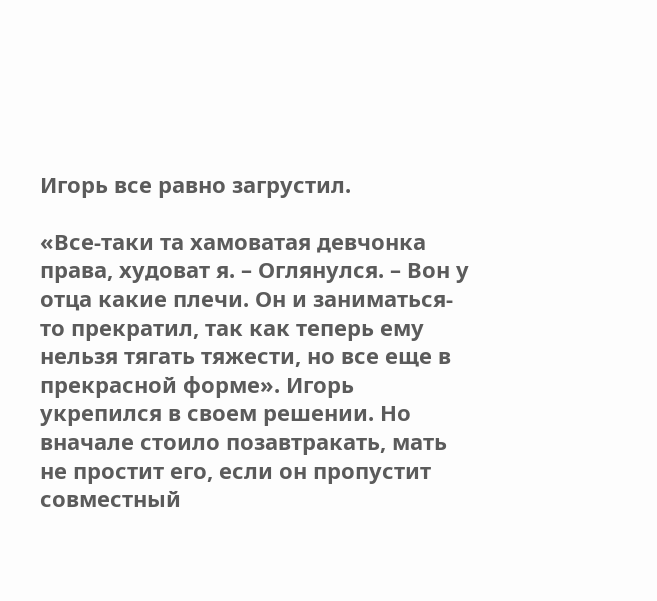Игорь все равно загрустил.

«Все-таки та хамоватая девчонка права, худоват я. – Оглянулся. – Вон у отца какие плечи. Он и заниматься-то прекратил, так как теперь ему нельзя тягать тяжести, но все еще в прекрасной форме». Игорь укрепился в своем решении. Но вначале стоило позавтракать, мать не простит его, если он пропустит совместный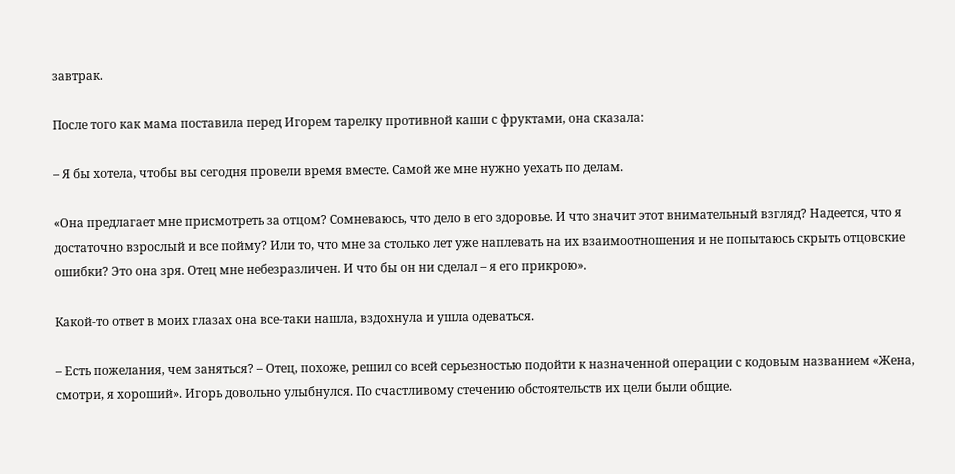завтрак.

После того как мама поставила перед Игорем тарелку противной каши с фруктами, она сказала:

– Я бы хотела, чтобы вы сегодня провели время вместе. Самой же мне нужно уехать по делам.

«Она предлагает мне присмотреть за отцом? Сомневаюсь, что дело в его здоровье. И что значит этот внимательный взгляд? Надеется, что я достаточно взрослый и все пойму? Или то, что мне за столько лет уже наплевать на их взаимоотношения и не попытаюсь скрыть отцовские ошибки? Это она зря. Отец мне небезразличен. И что бы он ни сделал – я его прикрою».

Какой-то ответ в моих глазах она все-таки нашла, вздохнула и ушла одеваться.

– Есть пожелания, чем заняться? – Отец, похоже, решил со всей серьезностью подойти к назначенной операции с кодовым названием «Жена, смотри, я хороший». Игорь довольно улыбнулся. По счастливому стечению обстоятельств их цели были общие.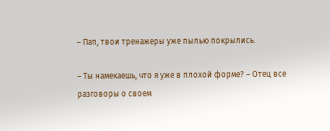– Пап, твои тренажеры уже пылью покрылись.

– Ты намекаешь, что я уже в плохой форме? – Отец все разговоры о своем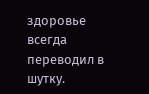здоровье всегда переводил в шутку.